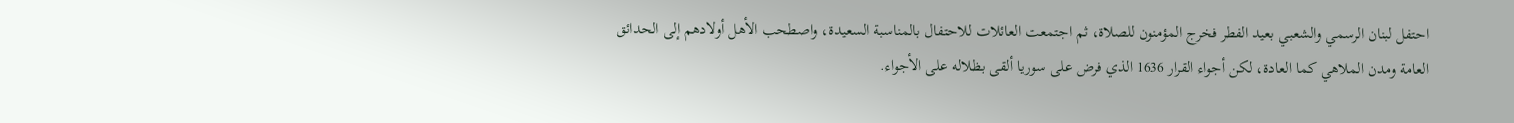احتفل لبنان الرسمي والشعبي بعيد الفطر فخرج المؤمنون للصلاة، ثم اجتمعت العائلات للاحتفال بالمناسبة السعيدة، واصطحب الأهل أولادهم إلى الحدائق العامة ومدن الملاهي كما العادة، لكن أجواء القرار 1636 الذي فرض على سوريا ألقى بظلاله على الأجواء.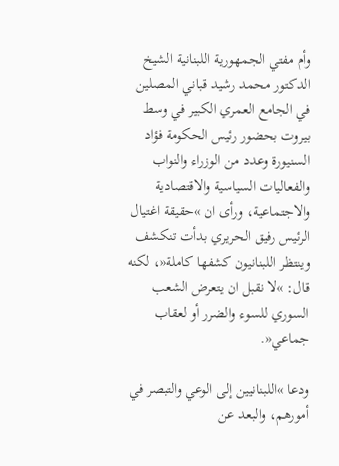وأم مفتي الجمهورية اللبنانية الشيخ الدكتور محمد رشيد قباني المصلين في الجامع العمري الكبير في وسط بيروت بحضور رئيس الحكومة فؤاد السنيورة وعدد من الوزراء والنواب والفعاليات السياسية والاقتصادية والاجتماعية، ورأى ان »حقيقة اغتيال الرئيس رفيق الحريري بدأت تنكشف وينتظر اللبنانيون كشفها كاملة«، لكنه قال: »لا نقبل ان يتعرض الشعب السوري للسوء والضرر أو لعقاب جماعي«.

ودعا »اللبنانيين إلى الوعي والتبصر في أمورهم، والبعد عن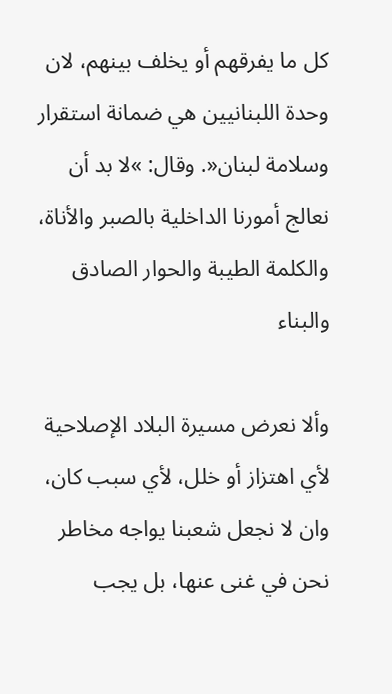كل ما يفرقهم أو يخلف بينهم، لان وحدة اللبنانيين هي ضمانة استقرار وسلامة لبنان«. وقال: »لا بد أن نعالج أمورنا الداخلية بالصبر والأناة، والكلمة الطيبة والحوار الصادق والبناء

وألا نعرض مسيرة البلاد الإصلاحية لأي اهتزاز أو خلل، لأي سبب كان، وان لا نجعل شعبنا يواجه مخاطر نحن في غنى عنها، بل يجب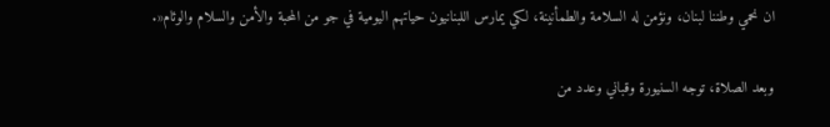ان نحمي وطننا لبنان، ونؤمن له السلامة والطمأنينة، لكي يمارس اللبنانيون حياتهم اليومية في جو من المحبة والأمن والسلام والوئام«.

وبعد الصلاة، توجه السنيورة وقباني وعدد من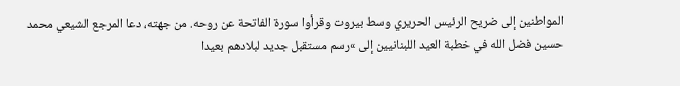المواطنين إلى ضريح الرئيس الحريري وسط بيروت وقرأوا سورة الفاتحة عن روحه. من جهته، دعا المرجع الشيعي محمد حسين فضل الله في خطبة العيد اللبنانيين إلى »رسم مستقبل جديد لبلادهم بعيدا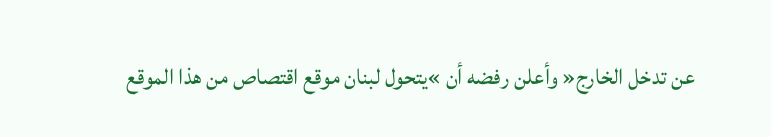عن تدخل الخارج« وأعلن رفضه أن »يتحول لبنان موقع اقتصاص من هذا الموقع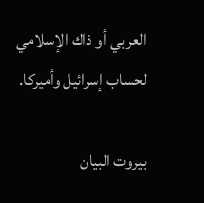العربي أو ذاك الإسلامي لحساب إسرائيل وأميركا.

بيروت البيان